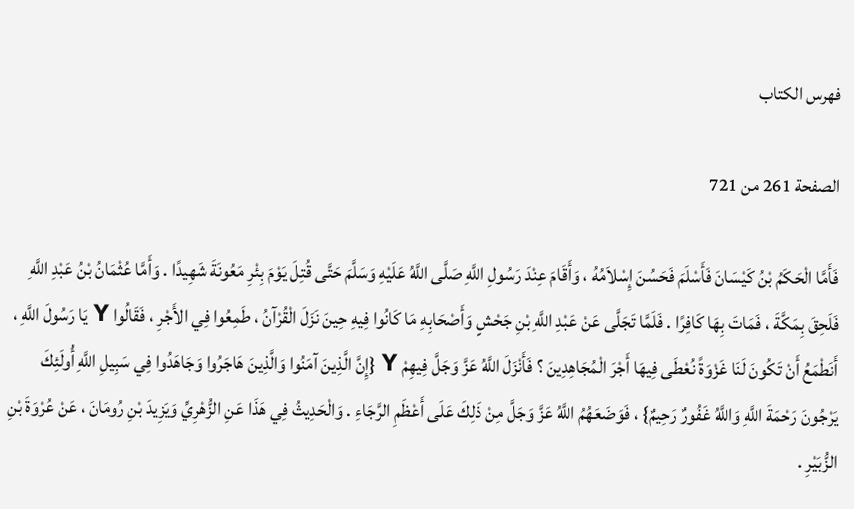فهرس الكتاب

الصفحة 261 من 721

فَأَمَّا الْحَكَمُ بْنُ كَيْسَانَ فَأَسْلَمَ فَحَسُنَ إِسْلاَمُهُ ، وَأَقَامَ عِنْدَ رَسُولِ اللَّهِ صَلَّى اللَّهُ عَلَيْهِ وَسَلَّمَ حَتَّى قُتِلَ يَوْمَ بِئْرِ مَعُونَةَ شَهِيدًا . وَأَمَّا عُثْمَانُ بْنُ عَبْدِ اللَّهِ فَلَحِقَ بِمَكَّةَ ، فَمَاتَ بِهَا كَافِرًا . فَلَمَّا تَجَلَّى عَنْ عَبْدِ اللَّهِ بْنِ جَحْشٍ وَأَصْحَابِهِ مَا كَانُوا فِيهِ حِينَ نَزَلَ الْقُرْآنُ ، طَمِعُوا فِي الأَجْرِ ، فَقَالُوا Y يَا رَسُولَ اللَّهِ ، أَنَطْمَعُ أَنْ تَكُونَ لَنَا غَزْوَةً نُعْطَى فِيهَا أَجْرَ الْمُجَاهِدِينَ ؟ فَأَنْزَلَ اللَّهُ عَزَّ وَجَلَّ فِيهِمْ Y {إِنَّ الَّذِينَ آمَنُوا وَالَّذِينَ هَاجَرُوا وَجَاهَدُوا فِي سَبِيلِ اللَّهِ أُولَئِكَ يَرْجُونَ رَحْمَةَ اللَّهِ وَاللَّهُ غَفُورٌ رَحِيمٌ} ، فَوَضَعَهُمُ اللَّهُ عَزَّ وَجَلَّ مِنْ ذَلِكَ عَلَى أَعْظَمِ الرَّجَاءِ . وَالْحَدِيثُ فِي هَذَا عَنِ الزُّهْرِيِّ وَيَزِيدَ بْنِ رُومَانَ ، عَنْ عُرْوَةَ بْنِ الزُّبَيْرِ .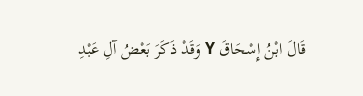قَالَ ابْنُ إِسْحَاقَ Y وَقَدْ ذَكَرَ بَعْضُ آلِ عَبْدِ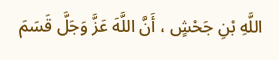اللَّهِ بْنِ جَحْشٍ ، أَنَّ اللَّهَ عَزَّ وَجَلَّ قَسَمَ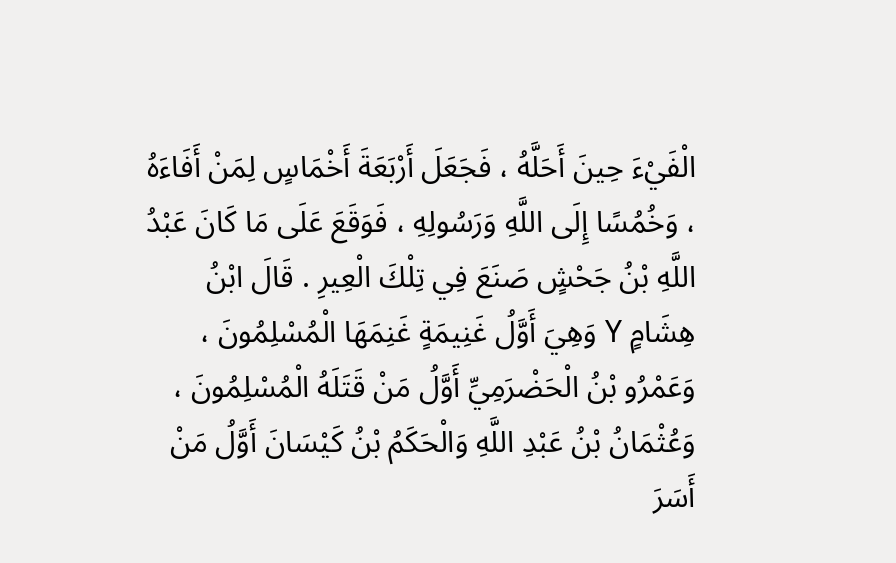الْفَيْءَ حِينَ أَحَلَّهُ ، فَجَعَلَ أَرْبَعَةَ أَخْمَاسٍ لِمَنْ أَفَاءَهُ ، وَخُمُسًا إِلَى اللَّهِ وَرَسُولِهِ ، فَوَقَعَ عَلَى مَا كَانَ عَبْدُ اللَّهِ بْنُ جَحْشٍ صَنَعَ فِي تِلْكَ الْعِيرِ . قَالَ ابْنُ هِشَامٍ Y وَهِيَ أَوَّلُ غَنِيمَةٍ غَنِمَهَا الْمُسْلِمُونَ ، وَعَمْرُو بْنُ الْحَضْرَمِيِّ أَوَّلُ مَنْ قَتَلَهُ الْمُسْلِمُونَ ، وَعُثْمَانُ بْنُ عَبْدِ اللَّهِ وَالْحَكَمُ بْنُ كَيْسَانَ أَوَّلُ مَنْ أَسَرَ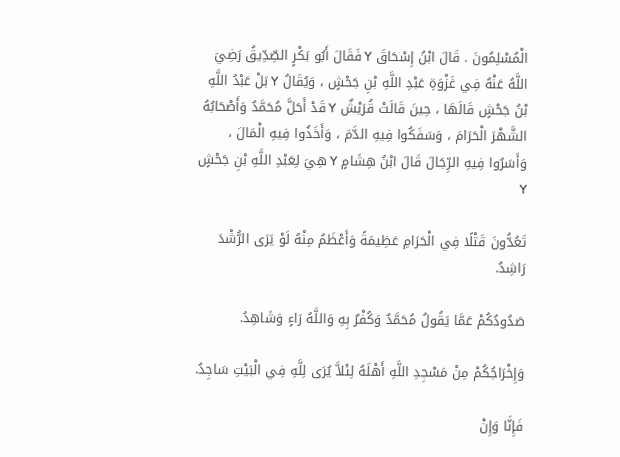الْمُسْلِمُونَ . قَالَ ابْنُ إِسْحَاقَ Y فَقَالَ أَبُو بَكْرٍ الصِّدِّيقُ رَضِيَ اللَّهُ عَنْهُ فِي غَزْوَةِ عَبْدِ اللَّهِ بْنِ جَحْشٍ ، وَيُقَالُ Y بَلْ عَبْدُ اللَّهِ بْنُ جَحْشٍ قَالَهَا ، حِينَ قَالَتْ قُرَيْشٌ Y قَدْ أَحَلَّ مُحَمَّدٌ وَأَصْحَابُهُ الشَّهْرَ الْحَرَامَ ، وَسَفَكُوا فِيهِ الدَّمَ ، وَأَخَذُوا فِيهِ الْمَالَ ، وَأَسَرُوا فِيهِ الرِّجَالَ قَالَ ابْنُ هِشَامٍ Y هِيَ لِعَبْدِ اللَّهِ بْنِ جَحْشٍ Y

تَعُدُّونَ قَتْلًا فِي الْحَرَامِ عَظِيمَةً وَأَعْظَمُ مِنْهُ لَوْ يَرَى الرُّشْدَ رَاشِدُ.

صَدُودُكُمْ عَمَّا يَقُولُ مُحَمَّدٌ وَكُفْرٌ بِهِ وَاللَّهُ رَاءٍ وَشَاهِدُ.

وَإِخْرَاجُكُمْ مِنْ مَسْجِدِ اللَّهِ أَهْلَهُ لِئَلاَّ يُرَى لِلَّهِ فِي الْبَيْتِ سَاجِدُ.

فَإِنَّا وَإِنْ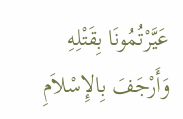عَيَّرْتُمُونَا بِقَتْلِهِ وَأَرْجَفَ بِالإِسْلاَمِ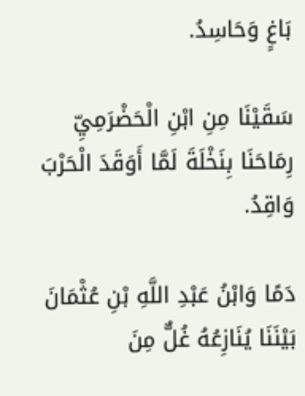بَاغٍ وَحَاسِدُ.

سَقَيْنَا مِنِ ابْنِ الْحَضْرَمِيِّ رِمَاحَنَا بِنَخْلَةَ لَمَّا أَوَقَدَ الْحَرْبَ وَاقِدُ.

دَمًا وَابْنُ عَبْدِ اللَّهِ بْنِ عُثْمَانَ بَيْنَنَا يُنَازِعُهُ غُلٌّ مِنَ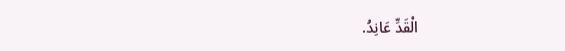الْقَدِّ عَانِدُ.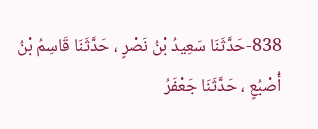838-حَدَّثَنَا سَعِيدُ بْنُ نَصْرٍ ، حَدَّثَنَا قَاسِمُ بْنُ أُصْبُعٍ ، حَدَّثَنَا جَعْفَرُ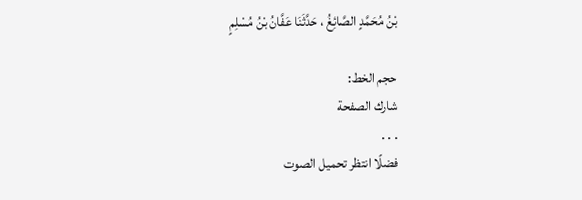بْنُ مُحَمَّدٍ الصَّائِغُ ، حَدَّثَنَا عَفَّانُ بْنُ مُسْلِمٍ

حجم الخط:
شارك الصفحة
. . .
فضلًا انتظر تحميل الصوت